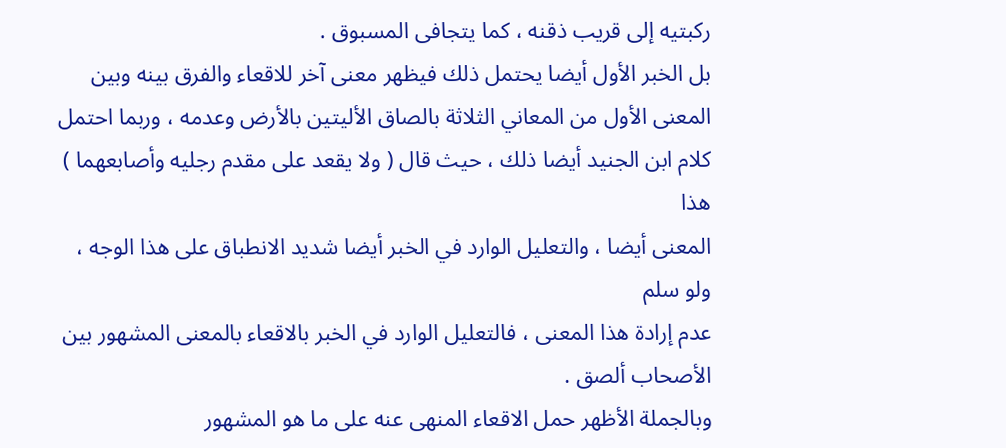ركبتيه إلى قريب ذقنه ، كما يتجافى المسبوق .
بل الخبر الأول أيضا يحتمل ذلك فيظهر معنى آخر للاقعاء والفرق بينه وبين
المعنى الأول من المعاني الثلاثة بالصاق الأليتين بالأرض وعدمه ، وربما احتمل
كلام ابن الجنيد أيضا ذلك ، حيث قال ( ولا يقعد على مقدم رجليه وأصابعهما ) هذا
المعنى أيضا ، والتعليل الوارد في الخبر أيضا شديد الانطباق على هذا الوجه ، ولو سلم
عدم إرادة هذا المعنى ، فالتعليل الوارد في الخبر بالاقعاء بالمعنى المشهور بين
الأصحاب ألصق .
وبالجملة الأظهر حمل الاقعاء المنهى عنه على ما هو المشهور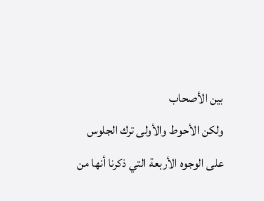بين الأصحاب
ولكن الأحوط والأولى ترك الجلوس على الوجوه الأربعة التي ذكرنا أنها من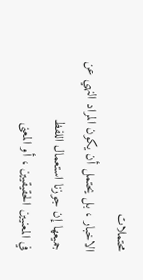محتملات
الاخبار ، بل يحتمل أن يكون المراد النهي عن جميعها إن جوزنا استعمال اللفظ
في المعنيين الحقيقيين ، أو المعنى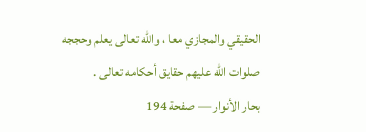الحقيقي والمجازي معا ، والله تعالى يعلم وحججه
صلوات الله عليهم حقايق أحكامه تعالى .
بحار الأنوار — صفحة 194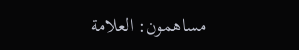مساهمون: العلامة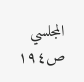المجلسي
ص١٩٤